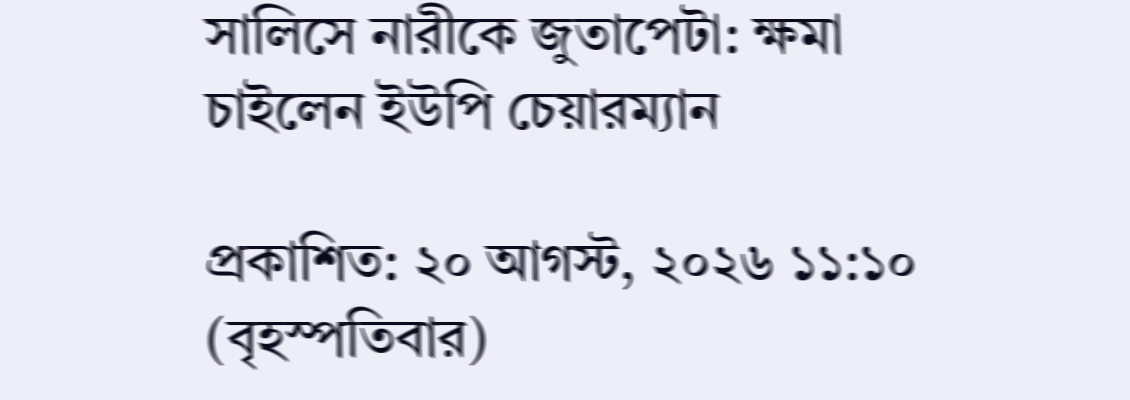সালিসে নারীকে জুতাপেটা: ক্ষমা চাইলেন ইউপি চেয়ারম্যান

প্রকাশিত: ২০ আগস্ট, ২০২৬ ১১:১০ (বৃহস্পতিবার)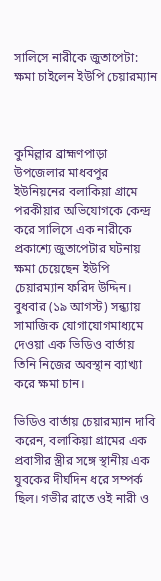সালিসে নারীকে জুতাপেটা: ক্ষমা চাইলেন ইউপি চেয়ারম্যান



কুমিল্লার ব্রাহ্মণপাড়া উপজেলার মাধবপুর ইউনিয়নের বলাকিয়া গ্রামে পরকীয়ার অভিযোগকে কেন্দ্র করে সালিসে এক নারীকে প্রকাশ্যে জুতাপেটার ঘটনায় ক্ষমা চেয়েছেন ইউপি চেয়ারম্যান ফরিদ উদ্দিন। বুধবার (১৯ আগস্ট) সন্ধ্যায় সামাজিক যোগাযোগমাধ্যমে দেওয়া এক ভিডিও বার্তায় তিনি নিজের অবস্থান ব্যাখ্যা করে ক্ষমা চান।

ভিডিও বার্তায় চেয়ারম্যান দাবি করেন, বলাকিয়া গ্রামের এক প্রবাসীর স্ত্রীর সঙ্গে স্থানীয় এক যুবকের দীর্ঘদিন ধরে সম্পর্ক ছিল। গভীর রাতে ওই নারী ও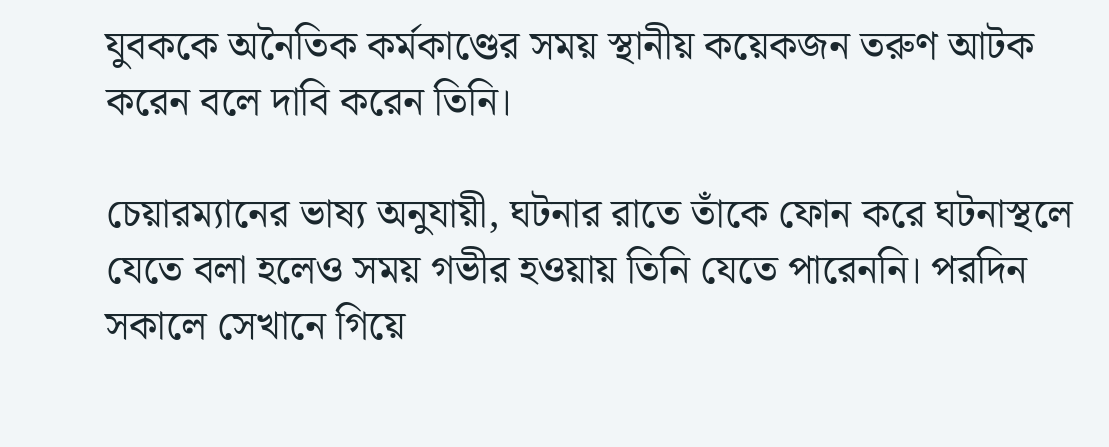যুবককে অনৈতিক কর্মকাণ্ডের সময় স্থানীয় কয়েকজন তরুণ আটক করেন বলে দাবি করেন তিনি।

চেয়ারম্যানের ভাষ্য অনুযায়ী, ঘটনার রাতে তাঁকে ফোন করে ঘটনাস্থলে যেতে বলা হলেও সময় গভীর হওয়ায় তিনি যেতে পারেননি। পরদিন সকালে সেখানে গিয়ে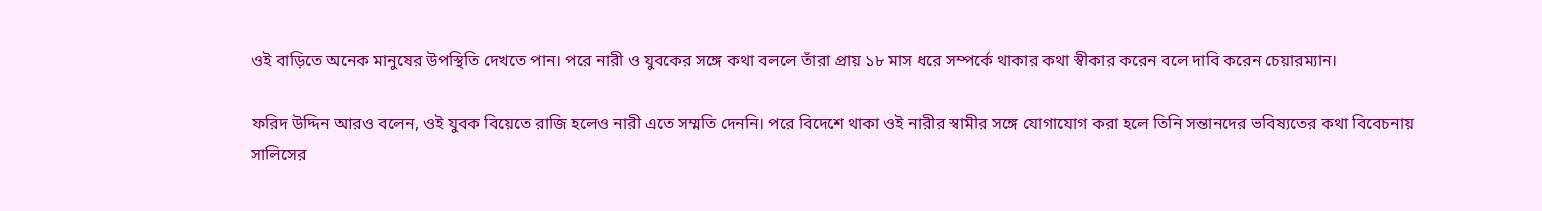ওই বাড়িতে অনেক মানুষের উপস্থিতি দেখতে পান। পরে নারী ও যুবকের সঙ্গে কথা বললে তাঁরা প্রায় ১৮ মাস ধরে সম্পর্কে থাকার কথা স্বীকার করেন বলে দাবি করেন চেয়ারম্যান।

ফরিদ উদ্দিন আরও বলেন, ওই যুবক বিয়েতে রাজি হলেও নারী এতে সম্মতি দেননি। পরে বিদেশে থাকা ওই নারীর স্বামীর সঙ্গে যোগাযোগ করা হলে তিনি সন্তানদের ভবিষ্যতের কথা বিবেচনায় সালিসের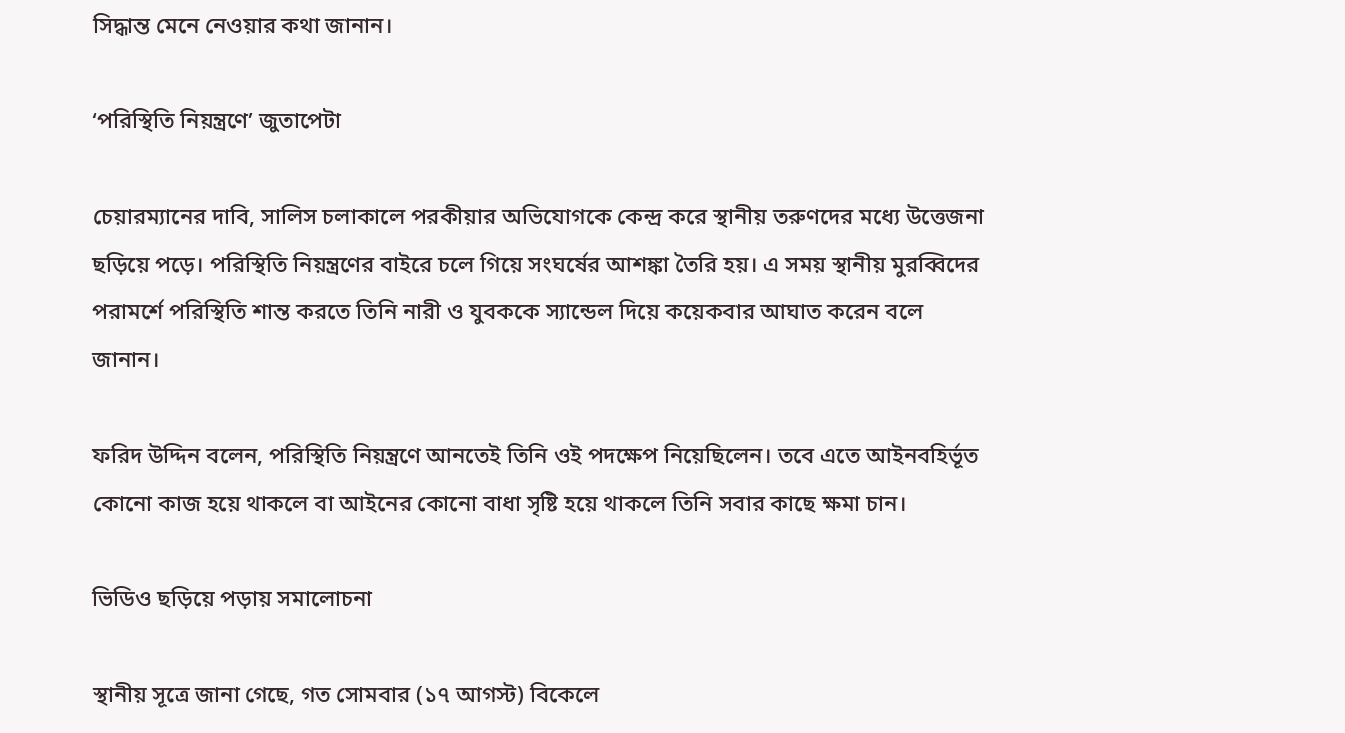সিদ্ধান্ত মেনে নেওয়ার কথা জানান।

‘পরিস্থিতি নিয়ন্ত্রণে’ জুতাপেটা

চেয়ারম্যানের দাবি, সালিস চলাকালে পরকীয়ার অভিযোগকে কেন্দ্র করে স্থানীয় তরুণদের মধ্যে উত্তেজনা ছড়িয়ে পড়ে। পরিস্থিতি নিয়ন্ত্রণের বাইরে চলে গিয়ে সংঘর্ষের আশঙ্কা তৈরি হয়। এ সময় স্থানীয় মুরব্বিদের পরামর্শে পরিস্থিতি শান্ত করতে তিনি নারী ও যুবককে স্যান্ডেল দিয়ে কয়েকবার আঘাত করেন বলে জানান।

ফরিদ উদ্দিন বলেন, পরিস্থিতি নিয়ন্ত্রণে আনতেই তিনি ওই পদক্ষেপ নিয়েছিলেন। তবে এতে আইনবহির্ভূত কোনো কাজ হয়ে থাকলে বা আইনের কোনো বাধা সৃষ্টি হয়ে থাকলে তিনি সবার কাছে ক্ষমা চান।

ভিডিও ছড়িয়ে পড়ায় সমালোচনা

স্থানীয় সূত্রে জানা গেছে, গত সোমবার (১৭ আগস্ট) বিকেলে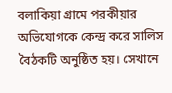বলাকিয়া গ্রামে পরকীয়ার অভিযোগকে কেন্দ্র করে সালিস বৈঠকটি অনুষ্ঠিত হয়। সেখানে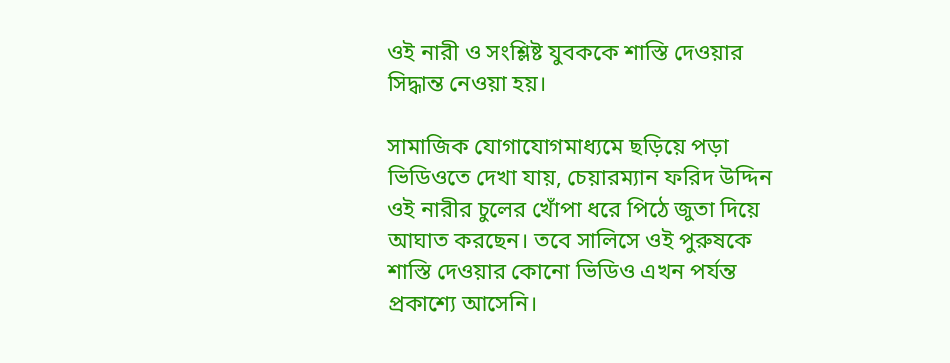ওই নারী ও সংশ্লিষ্ট যুবককে শাস্তি দেওয়ার সিদ্ধান্ত নেওয়া হয়।

সামাজিক যোগাযোগমাধ্যমে ছড়িয়ে পড়া ভিডিওতে দেখা যায়, চেয়ারম্যান ফরিদ উদ্দিন ওই নারীর চুলের খোঁপা ধরে পিঠে জুতা দিয়ে আঘাত করছেন। তবে সালিসে ওই পুরুষকে শাস্তি দেওয়ার কোনো ভিডিও এখন পর্যন্ত প্রকাশ্যে আসেনি।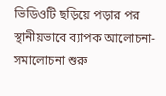ভিডিওটি ছড়িয়ে পড়ার পর স্থানীয়ভাবে ব্যাপক আলোচনা-সমালোচনা শুরু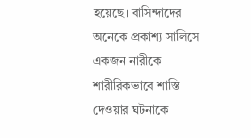হয়েছে। বাসিন্দাদের অনেকে প্রকাশ্য সালিসে একজন নারীকে শারীরিকভাবে শাস্তি দেওয়ার ঘটনাকে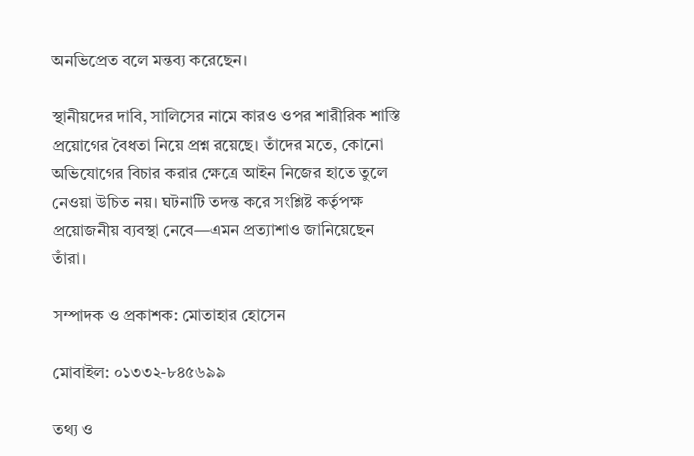অনভিপ্রেত বলে মন্তব্য করেছেন।

স্থানীয়দের দাবি, সালিসের নামে কারও ওপর শারীরিক শাস্তি প্রয়োগের বৈধতা নিয়ে প্রশ্ন রয়েছে। তাঁদের মতে, কোনো অভিযোগের বিচার করার ক্ষেত্রে আইন নিজের হাতে তুলে নেওয়া উচিত নয়। ঘটনাটি তদন্ত করে সংশ্লিষ্ট কর্তৃপক্ষ প্রয়োজনীয় ব্যবস্থা নেবে—এমন প্রত্যাশাও জানিয়েছেন তাঁরা।

সম্পাদক ও প্রকাশক: মোতাহার হোসেন

মোবাইল: ০১৩৩২-৮৪৫৬৯৯

তথ্য ও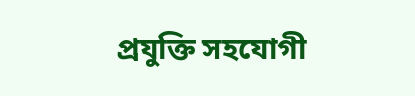প্রযুক্তি সহযোগী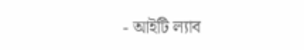- আইটি ল্যাব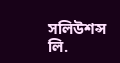সলিউশন্স লি.